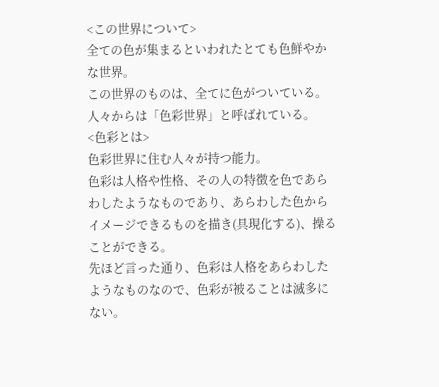<この世界について>
全ての色が集まるといわれたとても色鮮やかな世界。
この世界のものは、全てに色がついている。
人々からは「色彩世界」と呼ばれている。
<色彩とは>
色彩世界に住む人々が持つ能力。
色彩は人格や性格、その人の特徴を色であらわしたようなものであり、あらわした色からイメージできるものを描き(具現化する)、操ることができる。
先ほど言った通り、色彩は人格をあらわしたようなものなので、色彩が被ることは滅多にない。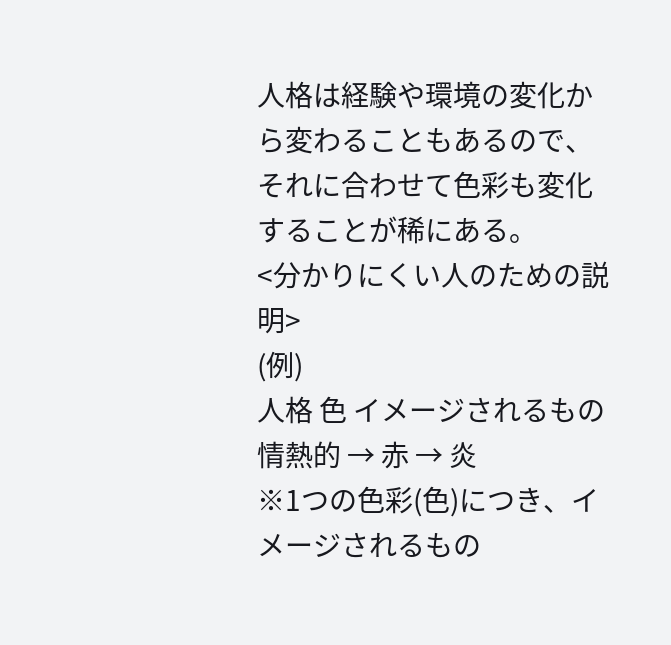人格は経験や環境の変化から変わることもあるので、
それに合わせて色彩も変化することが稀にある。
<分かりにくい人のための説明>
(例)
人格 色 イメージされるもの
情熱的 → 赤 → 炎
※1つの色彩(色)につき、イメージされるもの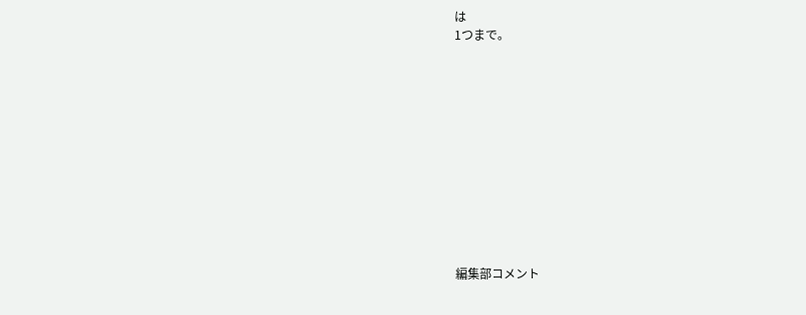は
1つまで。












編集部コメント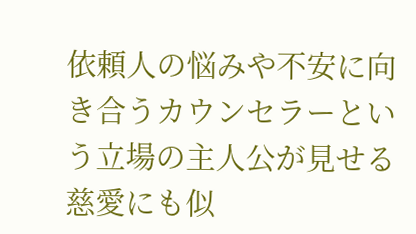依頼人の悩みや不安に向き合うカウンセラーという立場の主人公が見せる慈愛にも似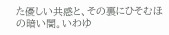た優しい共感と、その裏にひそむほの暗い闇。いわゆ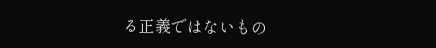る正義ではないもの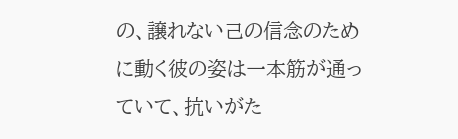の、譲れない己の信念のために動く彼の姿は一本筋が通っていて、抗いがた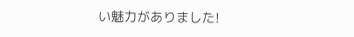い魅力がありました!